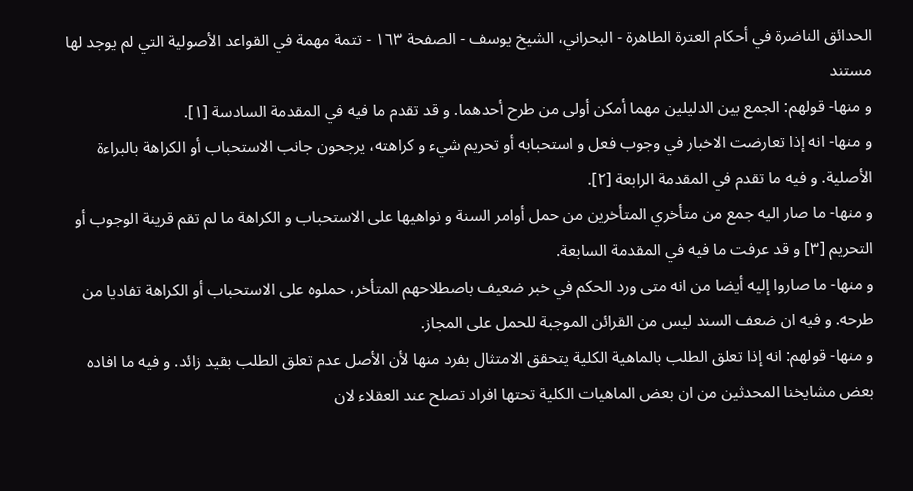الحدائق الناضرة في أحكام العترة الطاهرة - البحراني، الشيخ يوسف - الصفحة ١٦٣ - تتمة مهمة في القواعد الأصولية التي لم يوجد لها مستند
و منها- قولهم: الجمع بين الدليلين مهما أمكن أولى من طرح أحدهما. و قد تقدم ما فيه في المقدمة السادسة [١].
و منها- انه إذا تعارضت الاخبار في وجوب فعل و استحبابه أو تحريم شيء و كراهته، يرجحون جانب الاستحباب أو الكراهة بالبراءة الأصلية. و فيه ما تقدم في المقدمة الرابعة [٢].
و منها- ما صار اليه جمع من متأخري المتأخرين من حمل أوامر السنة و نواهيها على الاستحباب و الكراهة ما لم تقم قرينة الوجوب أو التحريم [٣] و قد عرفت ما فيه في المقدمة السابعة.
و منها- ما صاروا إليه أيضا من انه متى ورد الحكم في خبر ضعيف باصطلاحهم المتأخر، حملوه على الاستحباب أو الكراهة تفاديا من طرحه. و فيه ان ضعف السند ليس من القرائن الموجبة للحمل على المجاز.
و منها- قولهم: انه إذا تعلق الطلب بالماهية الكلية يتحقق الامتثال بفرد منها لأن الأصل عدم تعلق الطلب بقيد زائد. و فيه ما افاده بعض مشايخنا المحدثين من ان بعض الماهيات الكلية تحتها افراد تصلح عند العقلاء لان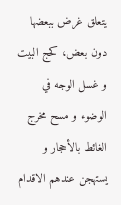يتعلق غرض ببعضها دون بعض، كحج البيت و غسل الوجه في الوضوء و مسح مخرج الغائط بالأحجار و يستهجن عندهم الاقدام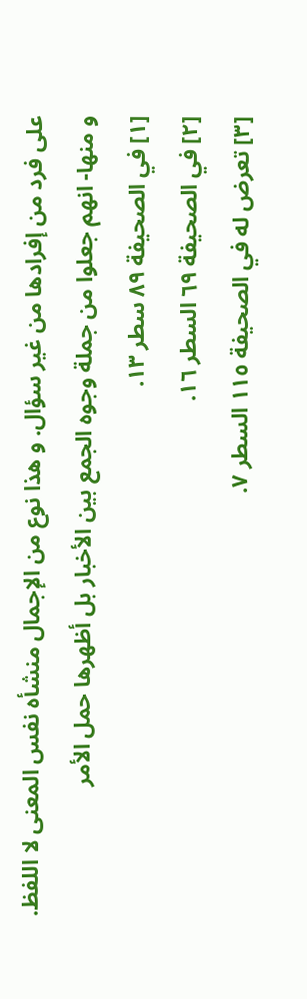على فرد من إفرادها من غير سؤال. و هذا نوع من الإجمال منشأه نفس المعنى لا اللفظ.
و منها- انهم جعلوا من جملة وجوه الجمع بين الأخبار بل أظهرها حمل الأمر
[١] في الصحيفة ٨٩ سطر ١٣.
[٢] في الصحيفة ٦٩ السطر ١٦.
[٣] تعرض له في الصحيفة ١١٥ السطر ٧.